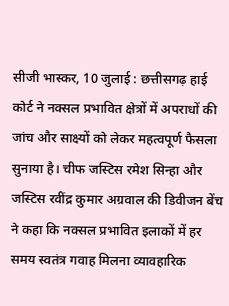सीजी भास्कर, 10 जुलाई : छत्तीसगढ़ हाई कोर्ट ने नक्सल प्रभावित क्षेत्रों में अपराधों की जांच और साक्ष्यों को लेकर महत्वपूर्ण फैसला सुनाया है। चीफ जस्टिस रमेश सिन्हा और जस्टिस रवींद्र कुमार अग्रवाल की डिवीजन बेंच ने कहा कि नक्सल प्रभावित इलाकों में हर समय स्वतंत्र गवाह मिलना व्यावहारिक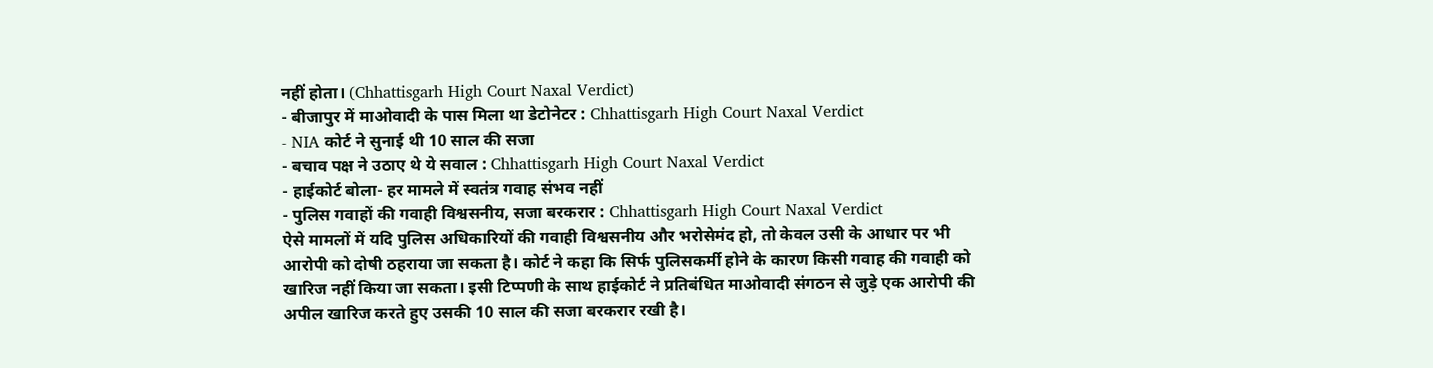नहीं होता। (Chhattisgarh High Court Naxal Verdict)
- बीजापुर में माओवादी के पास मिला था डेटोनेटर : Chhattisgarh High Court Naxal Verdict
- NIA कोर्ट ने सुनाई थी 10 साल की सजा
- बचाव पक्ष ने उठाए थे ये सवाल : Chhattisgarh High Court Naxal Verdict
- हाईकोर्ट बोला- हर मामले में स्वतंत्र गवाह संभव नहीं
- पुलिस गवाहों की गवाही विश्वसनीय, सजा बरकरार : Chhattisgarh High Court Naxal Verdict
ऐसे मामलों में यदि पुलिस अधिकारियों की गवाही विश्वसनीय और भरोसेमंद हो, तो केवल उसी के आधार पर भी आरोपी को दोषी ठहराया जा सकता है। कोर्ट ने कहा कि सिर्फ पुलिसकर्मी होने के कारण किसी गवाह की गवाही को खारिज नहीं किया जा सकता। इसी टिप्पणी के साथ हाईकोर्ट ने प्रतिबंधित माओवादी संगठन से जुड़े एक आरोपी की अपील खारिज करते हुए उसकी 10 साल की सजा बरकरार रखी है।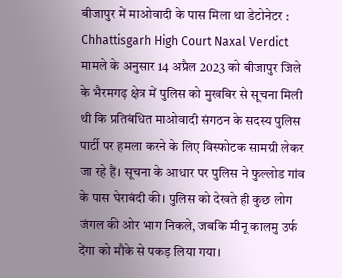बीजापुर में माओवादी के पास मिला था डेटोनेटर : Chhattisgarh High Court Naxal Verdict
मामले के अनुसार 14 अप्रैल 2023 को बीजापुर जिले के भैरमगढ़ क्षेत्र में पुलिस को मुखबिर से सूचना मिली थी कि प्रतिबंधित माओवादी संगठन के सदस्य पुलिस पार्टी पर हमला करने के लिए विस्फोटक सामग्री लेकर जा रहे हैं। सूचना के आधार पर पुलिस ने फुल्लोड गांव के पास घेराबंदी की। पुलिस को देखते ही कुछ लोग जंगल की ओर भाग निकले, जबकि मीनू कालमु उर्फ देंगा को मौके से पकड़ लिया गया।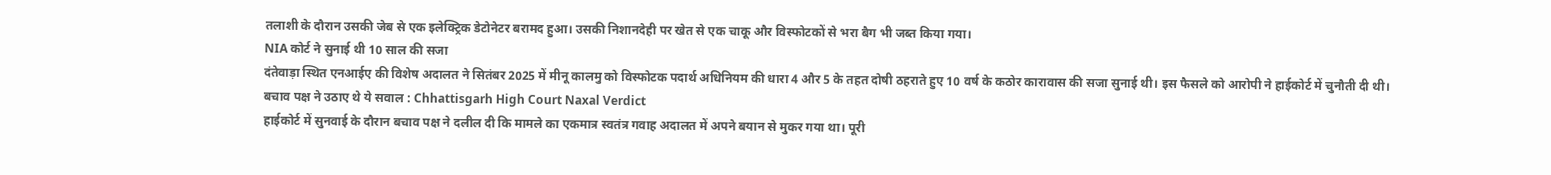तलाशी के दौरान उसकी जेब से एक इलेक्ट्रिक डेटोनेटर बरामद हुआ। उसकी निशानदेही पर खेत से एक चाकू और विस्फोटकों से भरा बैग भी जब्त किया गया।
NIA कोर्ट ने सुनाई थी 10 साल की सजा
दंतेवाड़ा स्थित एनआईए की विशेष अदालत ने सितंबर 2025 में मीनू कालमु को विस्फोटक पदार्थ अधिनियम की धारा 4 और 5 के तहत दोषी ठहराते हुए 10 वर्ष के कठोर कारावास की सजा सुनाई थी। इस फैसले को आरोपी ने हाईकोर्ट में चुनौती दी थी।
बचाव पक्ष ने उठाए थे ये सवाल : Chhattisgarh High Court Naxal Verdict
हाईकोर्ट में सुनवाई के दौरान बचाव पक्ष ने दलील दी कि मामले का एकमात्र स्वतंत्र गवाह अदालत में अपने बयान से मुकर गया था। पूरी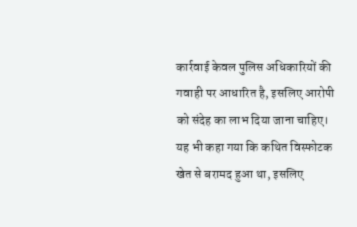कार्रवाई केवल पुलिस अधिकारियों की गवाही पर आधारित है, इसलिए आरोपी को संदेह का लाभ दिया जाना चाहिए। यह भी कहा गया कि कथित विस्फोटक खेत से बरामद हुआ था, इसलिए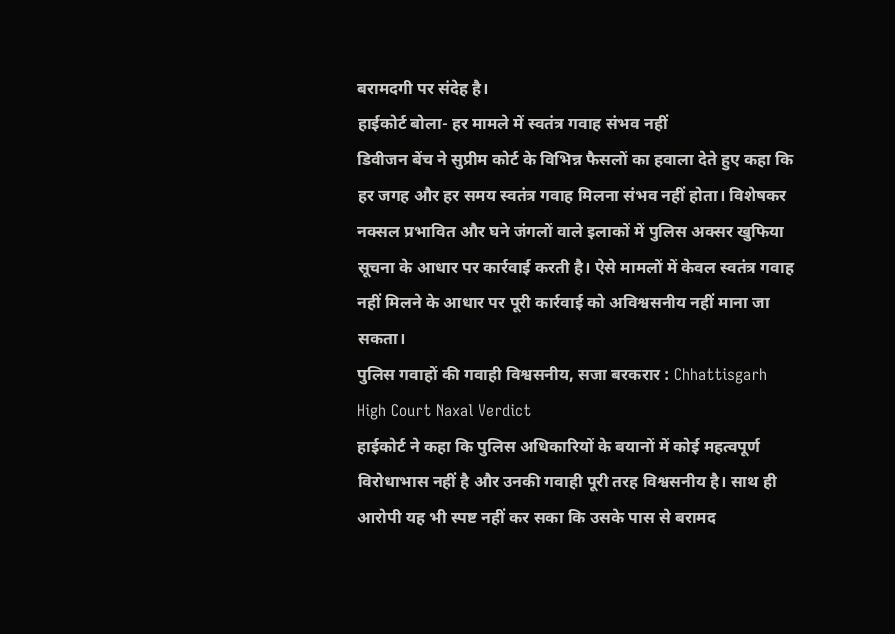बरामदगी पर संदेह है।
हाईकोर्ट बोला- हर मामले में स्वतंत्र गवाह संभव नहीं
डिवीजन बेंच ने सुप्रीम कोर्ट के विभिन्न फैसलों का हवाला देते हुए कहा कि हर जगह और हर समय स्वतंत्र गवाह मिलना संभव नहीं होता। विशेषकर नक्सल प्रभावित और घने जंगलों वाले इलाकों में पुलिस अक्सर खुफिया सूचना के आधार पर कार्रवाई करती है। ऐसे मामलों में केवल स्वतंत्र गवाह नहीं मिलने के आधार पर पूरी कार्रवाई को अविश्वसनीय नहीं माना जा सकता।
पुलिस गवाहों की गवाही विश्वसनीय, सजा बरकरार : Chhattisgarh High Court Naxal Verdict
हाईकोर्ट ने कहा कि पुलिस अधिकारियों के बयानों में कोई महत्वपूर्ण विरोधाभास नहीं है और उनकी गवाही पूरी तरह विश्वसनीय है। साथ ही आरोपी यह भी स्पष्ट नहीं कर सका कि उसके पास से बरामद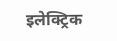इलेक्ट्रिक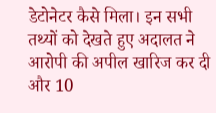डेटोनेटर कैसे मिला। इन सभी तथ्यों को देखते हुए अदालत ने आरोपी की अपील खारिज कर दी और 10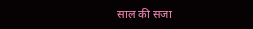साल की सजा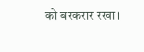को बरकरार रखा।